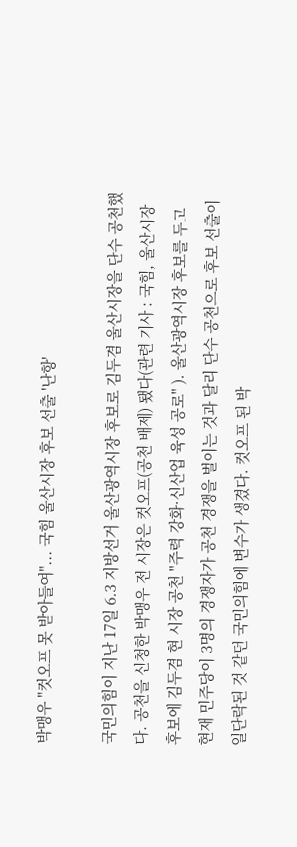박맹우 "컷오프 못 받아들여"... 국힘 울산시장 후보 선출 '난항'

국민의힘이 지난 17일 6.3 지방선거 울산광역시장 후보로 김두겸 울산시장을 단수 공천했다. 공천을 신청한 박맹우 전 시장은 컷오프(공천 배제) 됐다(관련 기사 : 국힘, 울산시장 후보에 김두겸 현 시장 공천 "주력 강화·신산업 육성 공로" ). 울산광역시장 후보를 두고 현재 민주당이 3명의 경쟁자가 공천 경쟁을 벌이는 것과 달리 단수 공천으로 후보 선출이 일단락된 것 같던 국민의힘에 변수가 생겼다. 컷오프 된 박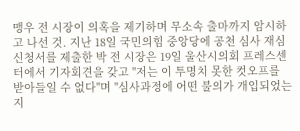맹우 전 시장이 의혹을 제기하며 무소속 출마까지 암시하고 나선 것. 지난 18일 국민의힘 중앙당에 공천 심사 재심 신청서를 제출한 박 전 시장은 19일 울산시의회 프레스센터에서 기자회견을 갖고 "저는 이 투명치 못한 컷오프를 받아들일 수 없다"며 "심사과정에 어떤 불의가 개입되었는지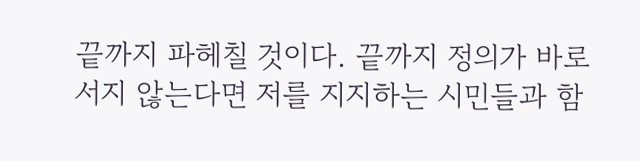끝까지 파헤칠 것이다. 끝까지 정의가 바로 서지 않는다면 저를 지지하는 시민들과 함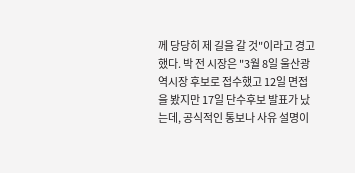께 당당히 제 길을 갈 것"이라고 경고했다. 박 전 시장은 "3월 8일 울산광역시장 후보로 접수했고 12일 면접을 봤지만 17일 단수후보 발표가 났는데, 공식적인 통보나 사유 설명이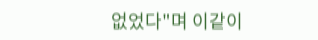없었다"며 이같이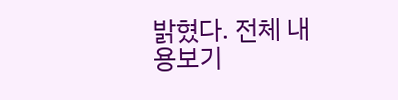밝혔다. 전체 내용보기